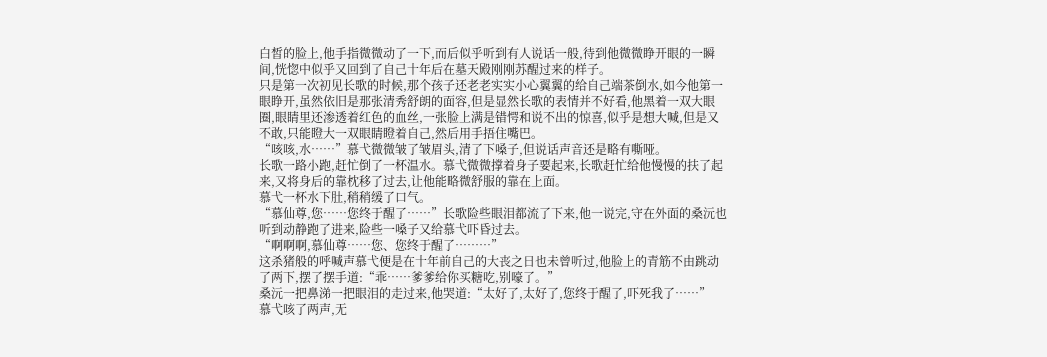白皙的脸上,他手指微微动了一下,而后似乎听到有人说话一般,待到他微微睁开眼的一瞬间,恍惚中似乎又回到了自己十年后在墓天殿刚刚苏醒过来的样子。
只是第一次初见长歌的时候,那个孩子还老老实实小心翼翼的给自己端茶倒水,如今他第一眼睁开,虽然依旧是那张清秀舒朗的面容,但是显然长歌的表情并不好看,他黑着一双大眼圈,眼睛里还渗透着红色的血丝,一张脸上满是错愕和说不出的惊喜,似乎是想大喊,但是又不敢,只能瞪大一双眼睛瞪着自己,然后用手捂住嘴巴。
“咳咳,水……”慕弋微微皱了皱眉头,清了下嗓子,但说话声音还是略有嘶哑。
长歌一路小跑,赶忙倒了一杯温水。慕弋微微撑着身子要起来,长歌赶忙给他慢慢的扶了起来,又将身后的靠枕移了过去,让他能略微舒服的靠在上面。
慕弋一杯水下肚,稍稍缓了口气。
“慕仙尊,您……您终于醒了……”长歌险些眼泪都流了下来,他一说完,守在外面的桑沅也听到动静跑了进来,险些一嗓子又给慕弋吓昏过去。
“啊啊啊,慕仙尊……您、您终于醒了………”
这杀猪般的呼喊声慕弋便是在十年前自己的大丧之日也未曾听过,他脸上的青筋不由跳动了两下,摆了摆手道:“乖……爹爹给你买糖吃,别嚎了。”
桑沅一把鼻涕一把眼泪的走过来,他哭道:“太好了,太好了,您终于醒了,吓死我了……”
慕弋咳了两声,无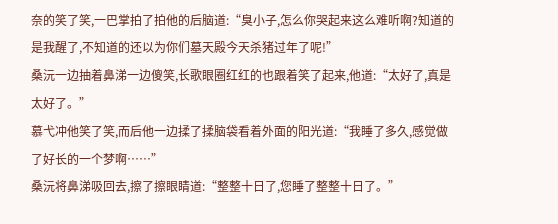奈的笑了笑,一巴掌拍了拍他的后脑道:“臭小子,怎么你哭起来这么难听啊?知道的是我醒了,不知道的还以为你们墓天殿今天杀猪过年了呢!”
桑沅一边抽着鼻涕一边傻笑,长歌眼圈红红的也跟着笑了起来,他道:“太好了,真是太好了。”
慕弋冲他笑了笑,而后他一边揉了揉脑袋看着外面的阳光道:“我睡了多久,感觉做了好长的一个梦啊……”
桑沅将鼻涕吸回去,擦了擦眼睛道:“整整十日了,您睡了整整十日了。”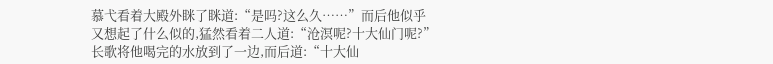慕弋看着大殿外眯了眯道:“是吗?这么久……”而后他似乎又想起了什么似的,猛然看着二人道:“沧溟呢?十大仙门呢?”
长歌将他喝完的水放到了一边,而后道:“十大仙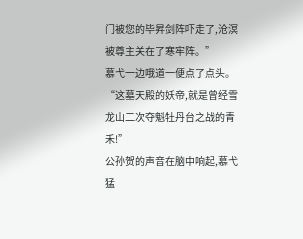门被您的毕昇剑阵吓走了,沧溟被尊主关在了寒牢阵。”
慕弋一边哦道一便点了点头。
“这墓天殿的妖帝,就是曾经雪龙山二次夺魁牡丹台之战的青禾!”
公孙贺的声音在脑中响起,慕弋猛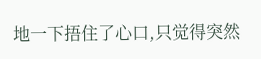地一下捂住了心口,只觉得突然